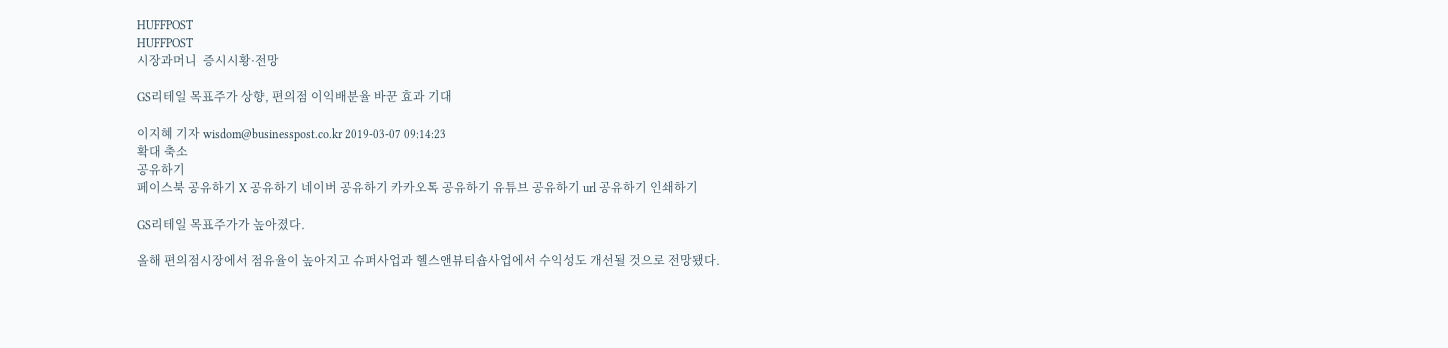HUFFPOST
HUFFPOST
시장과머니  증시시황·전망

GS리테일 목표주가 상향, 편의점 이익배분율 바꾼 효과 기대

이지혜 기자 wisdom@businesspost.co.kr 2019-03-07 09:14:23
확대 축소
공유하기
페이스북 공유하기 X 공유하기 네이버 공유하기 카카오톡 공유하기 유튜브 공유하기 url 공유하기 인쇄하기

GS리테일 목표주가가 높아졌다.

올해 편의점시장에서 점유율이 높아지고 슈퍼사업과 헬스앤뷰티숍사업에서 수익성도 개선될 것으로 전망됐다.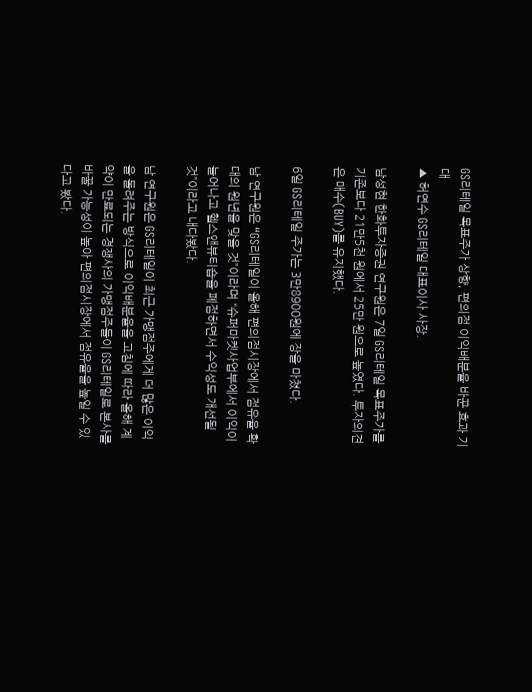GS리테일 목표주가 상향, 편의점 이익배분율 바꾼 효과 기대
▲ 허연수 GS리테일 대표이사 사장.

남성현 한화투자증권 연구원은 7일 GS리테일 목표주가를 기존보다 21만5천 원에서 25만 원으로 높였다. 투자의견은 매수(BUY)를 유지했다.

6일 GS리테일 주가는 3만8900원에 장을 마쳤다.

남 연구원은 “GS리테일이 올해 편의점시장에서 점유율 확대의 원년을 맞을 것”이라며 “슈퍼마켓사업부에서 이익이 늘어나고 헬스앤뷰티숍을 폐점하면서 수익성도 개선될 것”이라고 내다봤다.

남 연구원은 GS리테일이 최근 가맹점주에게 더 많은 이익을 돌려주는 방식으로 이익배분율을 고침에 따라 올해 계약이 만료되는 경쟁사의 가맹점주들이 GS리테일로 본사를 바꿀 가능성이 높아 편의점시장에서 점유율을 높일 수 있다고 봤다.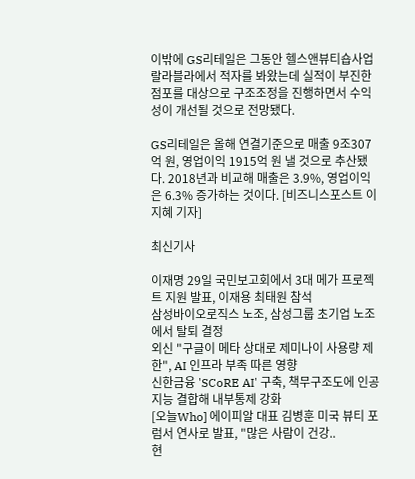이밖에 GS리테일은 그동안 헬스앤뷰티숍사업 랄라블라에서 적자를 봐왔는데 실적이 부진한 점포를 대상으로 구조조정을 진행하면서 수익성이 개선될 것으로 전망됐다.

GS리테일은 올해 연결기준으로 매출 9조307억 원, 영업이익 1915억 원 낼 것으로 추산됐다. 2018년과 비교해 매출은 3.9%, 영업이익은 6.3% 증가하는 것이다. [비즈니스포스트 이지혜 기자]

최신기사

이재명 29일 국민보고회에서 3대 메가 프로젝트 지원 발표, 이재용 최태원 참석
삼성바이오로직스 노조, 삼성그룹 초기업 노조에서 탈퇴 결정
외신 "구글이 메타 상대로 제미나이 사용량 제한", AI 인프라 부족 따른 영향
신한금융 'SCoRE AI' 구축, 책무구조도에 인공지능 결합해 내부통제 강화
[오늘Who] 에이피알 대표 김병훈 미국 뷰티 포럼서 연사로 발표, "많은 사람이 건강..
현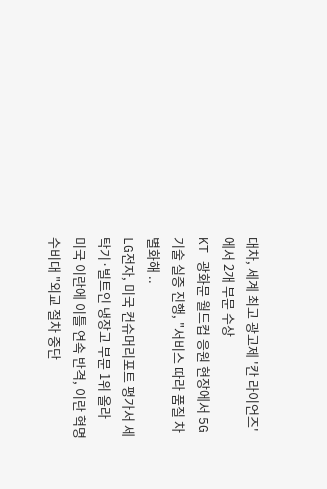대차, 세계 최고 광고제 '칸 라이언즈'에서 2개 부문 수상
KT 광화문 월드컵 응원 현장에서 5G 기술 실증 진행, "서비스 따라 품질 차별화해 ..
LG전자, 미국 컨슈머리포트 평가서 세탁기·빌트인 냉장고 부문 1위 올라
미국 이란에 이틀 연속 반격, 이란 혁명수비대 "외교 절차 중단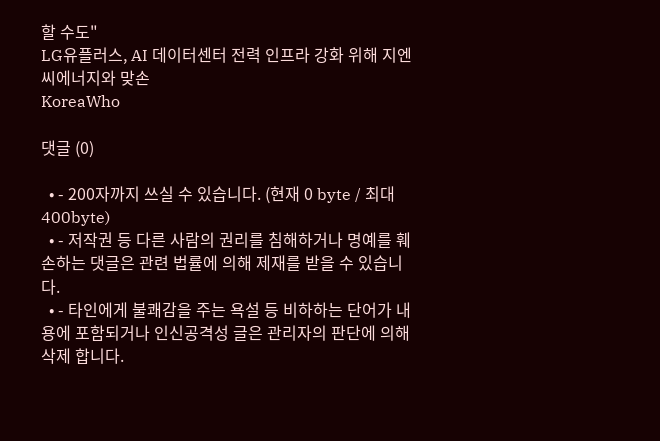할 수도"
LG유플러스, AI 데이터센터 전력 인프라 강화 위해 지엔씨에너지와 맞손
KoreaWho

댓글 (0)

  • - 200자까지 쓰실 수 있습니다. (현재 0 byte / 최대 400byte)
  • - 저작권 등 다른 사람의 권리를 침해하거나 명예를 훼손하는 댓글은 관련 법률에 의해 제재를 받을 수 있습니다.
  • - 타인에게 불쾌감을 주는 욕설 등 비하하는 단어가 내용에 포함되거나 인신공격성 글은 관리자의 판단에 의해 삭제 합니다.